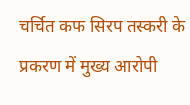चर्चित कफ सिरप तस्करी के प्रकरण में मुख्य आरोपी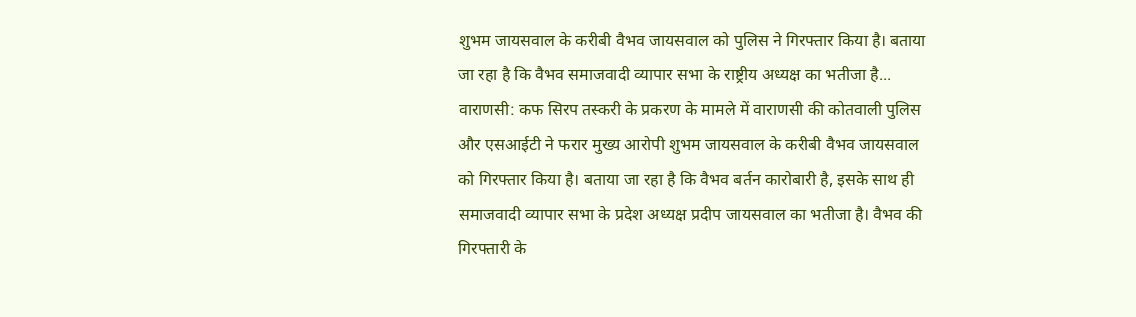शुभम जायसवाल के करीबी वैभव जायसवाल को पुलिस ने गिरफ्तार किया है। बताया जा रहा है कि वैभव समाजवादी व्यापार सभा के राष्ट्रीय अध्यक्ष का भतीजा है...
वाराणसी: कफ सिरप तस्करी के प्रकरण के मामले में वाराणसी की कोतवाली पुलिस और एसआईटी ने फरार मुख्य आरोपी शुभम जायसवाल के करीबी वैभव जायसवाल को गिरफ्तार किया है। बताया जा रहा है कि वैभव बर्तन कारोबारी है, इसके साथ ही समाजवादी व्यापार सभा के प्रदेश अध्यक्ष प्रदीप जायसवाल का भतीजा है। वैभव की गिरफ्तारी के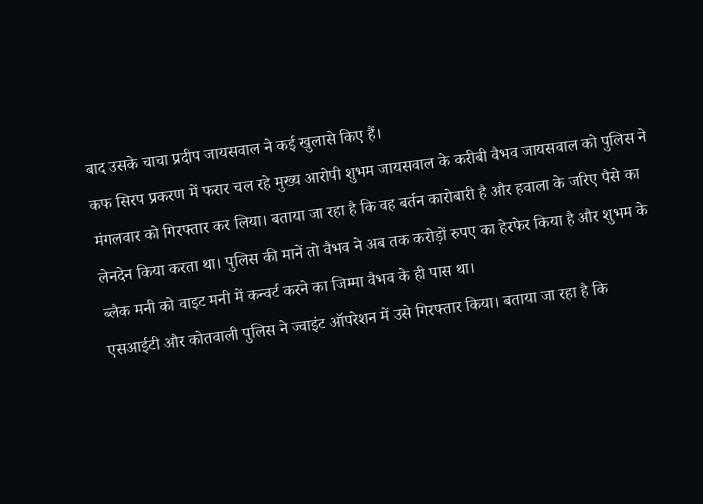बाद उसके चाचा प्रदीप जायसवाल ने कई खुलासे किए हैं।
कफ सिरप प्रकरण में फरार चल रहे मुख्य आरोपी शुभम जायसवाल के करीबी वैभव जायसवाल को पुलिस ने मंगलवार को गिरफ्तार कर लिया। बताया जा रहा है कि वह बर्तन कारोबारी है और हवाला के जरिए पैसे का लेनदेन किया करता था। पुलिस की मानें तो वैभव ने अब तक करोड़ों रुपए का हेरफेर किया है और शुभम के ब्लैक मनी को वाइट मनी में कन्वर्ट करने का जिम्मा वैभव के ही पास था।
एसआईटी और कोतवाली पुलिस ने ज्वाइंट ऑपरेशन में उसे गिरफ्तार किया। बताया जा रहा है कि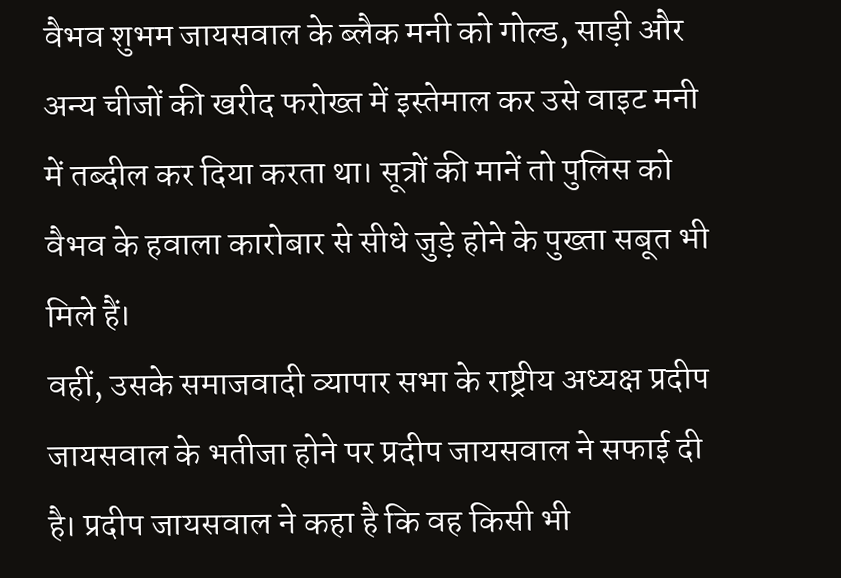वैभव शुभम जायसवाल के ब्लैक मनी को गोल्ड, साड़ी और अन्य चीजों की खरीद फरोख्त में इस्तेमाल कर उसे वाइट मनी में तब्दील कर दिया करता था। सूत्रों की मानें तो पुलिस को वैभव के हवाला कारोबार से सीधे जुड़े होने के पुख्ता सबूत भी मिले हैं।
वहीं, उसके समाजवादी व्यापार सभा के राष्ट्रीय अध्यक्ष प्रदीप जायसवाल के भतीजा होने पर प्रदीप जायसवाल ने सफाई दी है। प्रदीप जायसवाल ने कहा है कि वह किसी भी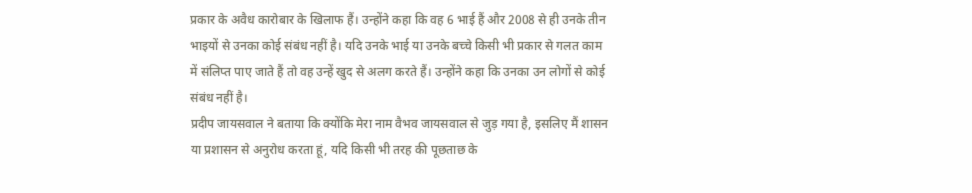प्रकार के अवैध कारोबार के खिलाफ हैं। उन्होंने कहा कि वह 6 भाई हैं और 2008 से ही उनके तीन भाइयों से उनका कोई संबंध नहीं है। यदि उनके भाई या उनके बच्चे किसी भी प्रकार से गलत काम में संलिप्त पाए जाते हैं तो वह उन्हें खुद से अलग करते हैं। उन्होंने कहा कि उनका उन लोगों से कोई संबंध नहीं है।
प्रदीप जायसवाल ने बताया कि क्योंकि मेरा नाम वैभव जायसवाल से जुड़ गया है, इसलिए मैं शासन या प्रशासन से अनुरोध करता हूं, यदि किसी भी तरह की पूछताछ के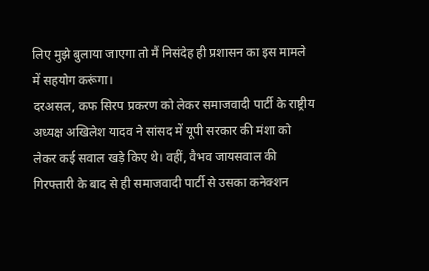लिए मुझे बुलाया जाएगा तो मैं निसंदेह ही प्रशासन का इस मामले में सहयोग करूंगा।
दरअसल, कफ सिरप प्रकरण को लेकर समाजवादी पार्टी के राष्ट्रीय अध्यक्ष अखिलेश यादव ने सांसद में यूपी सरकार की मंशा को लेकर कई सवाल खड़े किए थे। वहीं, वैभव जायसवाल की गिरफ्तारी के बाद से ही समाजवादी पार्टी से उसका कनेक्शन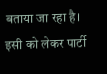बताया जा रहा है। इसी को लेकर पार्टी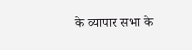के व्यापार सभा के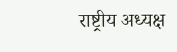राष्ट्रीय अध्यक्ष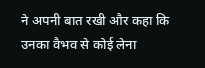ने अपनी बात रखी और कहा कि उनका वैभव से कोई लेना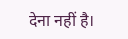देना नहीं है।